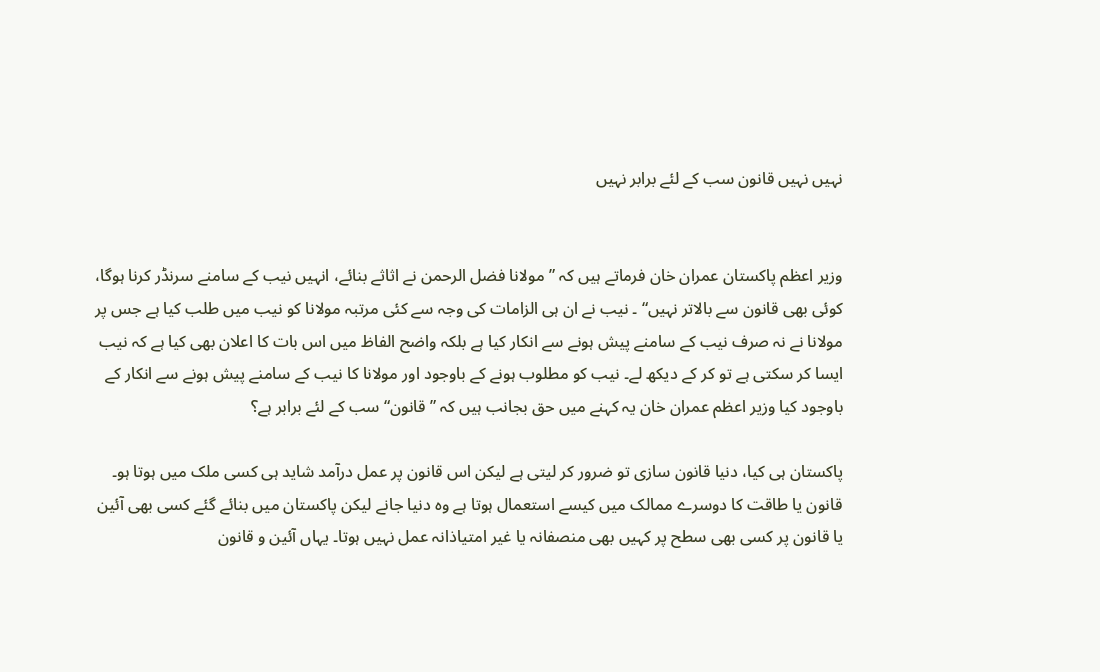نہیں نہیں قانون سب کے لئے برابر نہیں


وزیر اعظم پاکستان عمران خان فرماتے ہیں کہ ”مولانا فضل الرحمن نے اثاثے بنائے، انہیں نیب کے سامنے سرنڈر کرنا ہوگا، کوئی بھی قانون سے بالاتر نہیں“ ۔ نیب نے ان ہی الزامات کی وجہ سے کئی مرتبہ مولانا کو نیب میں طلب کیا ہے جس پر مولانا نے نہ صرف نیب کے سامنے پیش ہونے سے انکار کیا ہے بلکہ واضح الفاظ میں اس بات کا اعلان بھی کیا ہے کہ نیب ایسا کر سکتی ہے تو کر کے دیکھ لے۔ نیب کو مطلوب ہونے کے باوجود اور مولانا کا نیب کے سامنے پیش ہونے سے انکار کے باوجود کیا وزیر اعظم عمران خان یہ کہنے میں حق بجانب ہیں کہ ”قانون“ سب کے لئے برابر ہے؟

پاکستان ہی کیا، دنیا قانون سازی تو ضرور کر لیتی ہے لیکن اس قانون پر عمل درآمد شاید ہی کسی ملک میں ہوتا ہو۔ قانون یا طاقت کا دوسرے ممالک میں کیسے استعمال ہوتا ہے وہ دنیا جانے لیکن پاکستان میں بنائے گئے کسی بھی آئین یا قانون پر کسی بھی سطح پر کہیں بھی منصفانہ یا غیر امتیاذانہ عمل نہیں ہوتا۔ یہاں آئین و قانون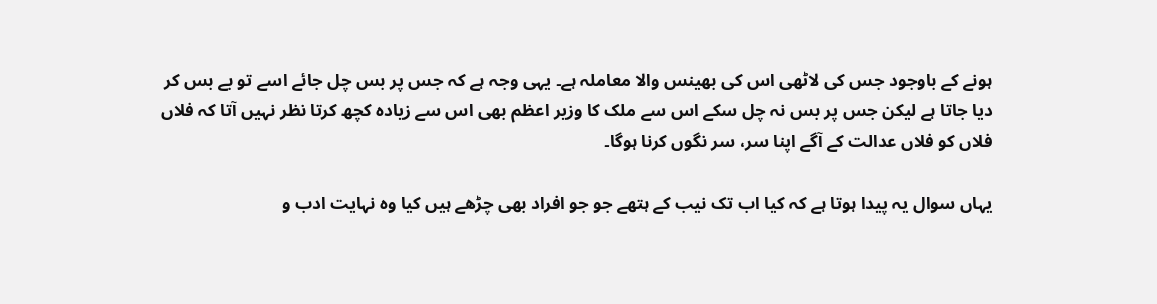ہونے کے باوجود جس کی لاٹھی اس کی بھینس والا معاملہ ہے۔ یہی وجہ ہے کہ جس پر بس چل جائے اسے تو بے بس کر دیا جاتا ہے لیکن جس پر بس نہ چل سکے اس سے ملک کا وزیر اعظم بھی اس سے زیادہ کچھ کرتا نظر نہیں آتا کہ فلاں فلاں کو فلاں عدالت کے آگے اپنا سر، سر نگوں کرنا ہوگا۔

یہاں سوال یہ پیدا ہوتا ہے کہ کیا اب تک نیب کے ہتھے جو جو افراد بھی چڑھے ہیں کیا وہ نہایت ادب و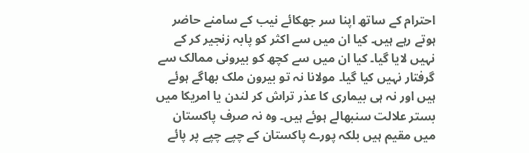احترام کے ساتھ اپنا سر جھکائے نیب کے سامنے حاضر ہوتے رہے ہیں۔ کیا ان میں سے اکثر کو پابہ زنجیر کر کے نہیں لایا گیا۔ کیا ان میں سے کچھ کو بیرونی ممالک سے گرفتار نہیں کیا گیا۔ مولانا نہ تو بیرون ملک بھاگے ہوئے ہیں اور نہ ہی بیماری کا عذر تراش کر لندن یا امریکا میں بستر علالت سنبھالے ہوئے ہیں۔ وہ نہ صرف پاکستان میں مقیم ہیں بلکہ پورے پاکستان کے چپے چپے پر پائے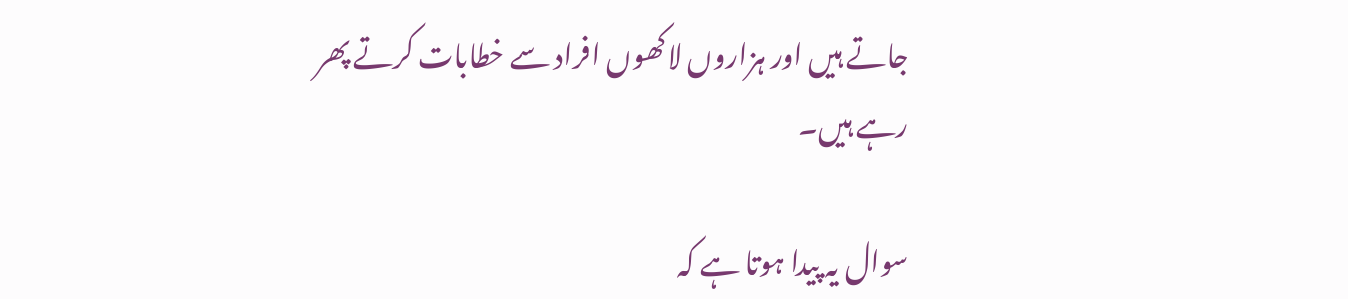جاتے ہیں اور ہزاروں لاکھوں افراد سے خطابات کرتے پھر رہے ہیں۔

سوال یہ پیدا ہوتا ہے کہ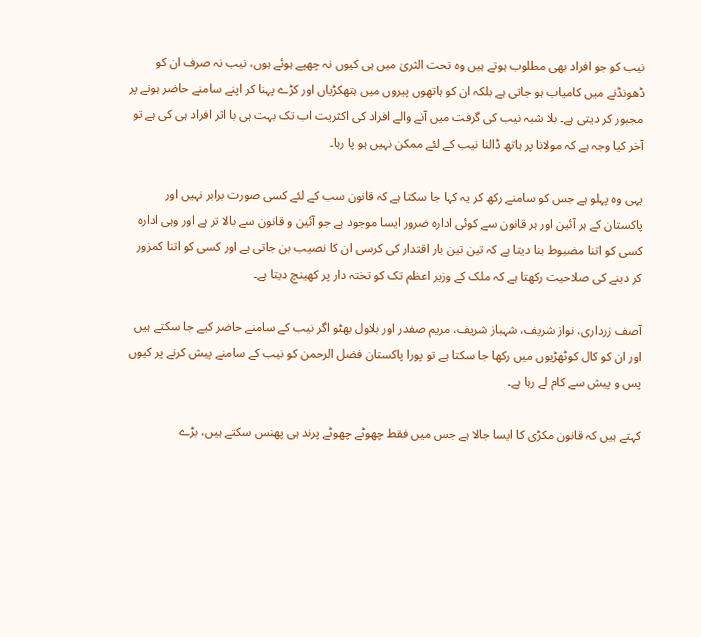نیب کو جو افراد بھی مطلوب ہوتے ہیں وہ تحت الثریٰ میں ہی کیوں نہ چھپے ہوئے ہوں، نیب نہ صرف ان کو ڈھونڈنے میں کامیاب ہو جاتی ہے بلکہ ان کو ہاتھوں پیروں میں ہتھکڑیاں اور کڑے پہنا کر اپنے سامنے حاضر ہونے پر مجبور کر دیتی ہے۔ بلا شبہ نیب کی گرفت میں آنے والے افراد کی اکثریت اب تک بہت ہی با اثر افراد ہی کی ہے تو آخر کیا وجہ ہے کہ مولانا پر ہاتھ ڈالنا نیب کے لئے ممکن نہیں ہو پا رہا۔

یہی وہ پہلو ہے جس کو سامنے رکھ کر یہ کہا جا سکتا ہے کہ قانون سب کے لئے کسی صورت برابر نہیں اور پاکستان کے ہر آئین اور ہر قانون سے کوئی ادارہ ضرور ایسا موجود ہے جو آئین و قانون سے بالا تر ہے اور وہی ادارہ کسی کو اتنا مضبوط بنا دیتا ہے کہ تین تین بار اقتدار کی کرسی ان کا نصیب بن جاتی ہے اور کسی کو اتنا کمزور کر دینے کی صلاحیت رکھتا ہے کہ ملک کے وزیر اعظم تک کو تختہ دار پر کھینچ دیتا ہے۔

آصف زرداری، نواز شریف، شہباز شریف، مریم صفدر اور بلاول بھٹو اگر نیب کے سامنے حاضر کیے جا سکتے ہیں اور ان کو کال کوٹھڑیوں میں رکھا جا سکتا ہے تو پورا پاکستان فضل الرحمن کو نیب کے سامنے پیش کرنے پر کیوں پس و پیش سے کام لے رہا ہے۔

کہتے ہیں کہ قانون مکڑی کا ایسا جالا ہے جس میں فقط چھوٹے چھوٹے پرند ہی پھنس سکتے ہیں، بڑے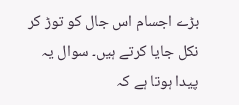بڑے اجسام اس جال کو توڑ کر نکل جایا کرتے ہیں۔ سوال یہ پیدا ہوتا ہے کہ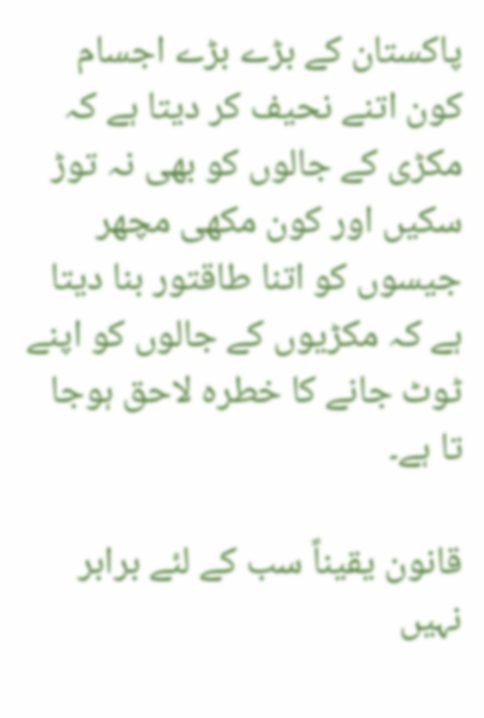پاکستان کے بڑے بڑے اجسام کون اتنے نحیف کر دیتا ہے کہ مکڑی کے جالوں کو بھی نہ توڑ سکیں اور کون مکھی مچھر جیسوں کو اتنا طاقتور بنا دیتا ہے کہ مکڑیوں کے جالوں کو اپنے ٹوٹ جانے کا خطرہ لاحق ہوجا تا ہے۔

قانون یقیناً سب کے لئے برابر نہیں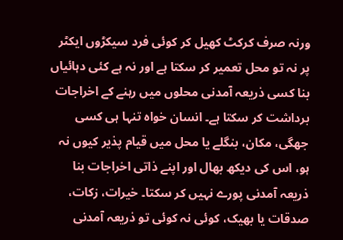ورنہ صرف کرکٹ کھیل کر کوئی فرد سیکڑوں ایکٹر پر نہ تو محل تعمیر کر سکتا ہے اور نہ ہے کئی دہائیاں بنا کسی ذریعہ آمدنی محلوں میں رہنے کے اخراجات برداشت کر سکتا ہے۔ انسان خواہ تنہا ہی کسی جھگی، مکان، بنگلے یا محل میں قیام پذیر کیوں نہ ہو، اس کی دیکھ بھال اور اپنے ذاتی اخراجات بنا ذریعہ آمدنی پورے نہیں کر سکتا۔ خیرات، زکات، صدقات یا بھیک، کوئی نہ کوئی تو ذریعہ آمدنی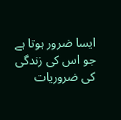ایسا ضرور ہوتا ہے جو اس کی زندگی کی ضروریات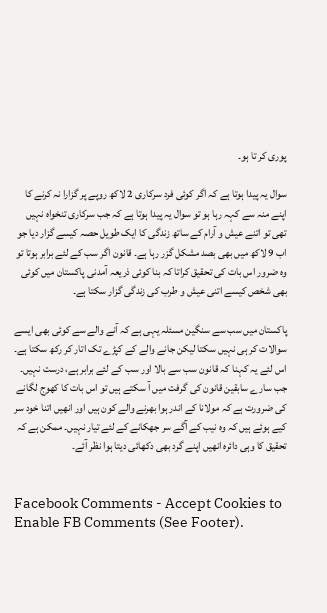پوری کر تا ہو۔

سوال یہ پیدا ہوتا ہے کہ اگر کوئی فرد سرکاری 2 لاکھ روپے پر گزارا نہ کرنے کا اپنے منہ سے کہہ رہا ہو تو سوال یہ پیدا ہوتا ہے کہ جب سرکاری تنخواہ نہیں تھی تو اتنے عیش و آرام کے ساتھ زندگی کا ایک طویل حصہ کیسے گزار دیا جو اب 9 لاکھ میں بھی بصد مشکل گزر رہا ہے۔ قانون اگر سب کے لئے برابر ہوتا تو وہ ضرور اس بات کی تحقیق کراتا کہ بنا کوئی ذریعہ آمدنی پاکستان میں کوئی بھی شخص کیسے اتنی عیش و طرب کی زندگی گزار سکتا ہے۔

پاکستان میں سب سے سنگین مسئلہ یہی ہے کہ آنے والے سے کوئی بھی ایسے سوالات کر ہی نہیں سکتا لیکن جانے والے کے کپڑے تک اتار کر رکھ سکتا ہے۔ اس لئے یہ کہنا کہ قانون سب سے بالا اور سب کے لئے برابر ہے، درست نہیں۔ جب سارے سابقین قانون کی گرفت میں آ سکتے ہیں تو اس بات کا کھوج لگانے کی ضرورت ہے کہ مولانا کے اندر ہوا بھرنے والے کون ہیں اور انھیں اتنا خود سر کیے ہوئے ہیں کہ وہ نیب کے آگے سر جھکانے کے لئے تیار نہیں۔ ممکن ہے کہ تحقیق کا وہی دائرہ انھیں اپنے گرد بھی دکھائی دیتا ہوا نظر آئے۔


Facebook Comments - Accept Cookies to Enable FB Comments (See Footer).